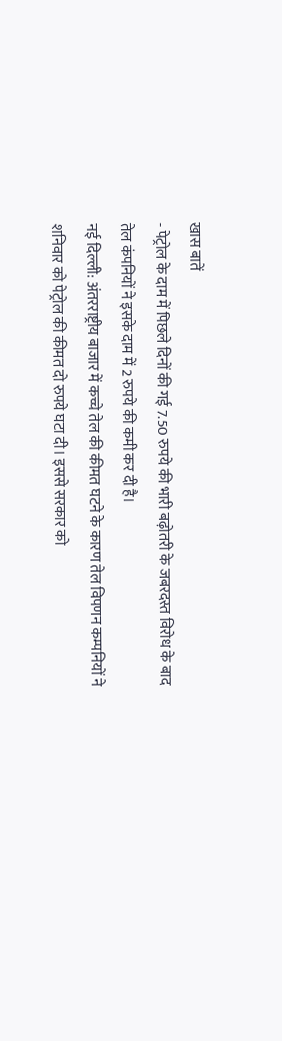खास बातें
- पेट्रोल के दाम में पिछले दिनों की गई 7.50 रुपये की भारी बढ़ोतरी के जबरदस्त विरोध के बाद तेल कंपनियों ने इसके दाम में 2 रुपये की कमी कर दी है।
नई दिल्ली: अंतरराष्ट्रीय बाजार में कच्चे तेल की कीमत घटने के कारण तेल विपणन कम्पनियों ने शनिवार को पेट्रोल की कीमत दो रुपये घटा दी। इससे सरकार को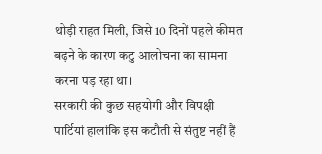थोड़ी राहत मिली, जिसे 10 दिनों पहले कीमत बढ़ने के कारण कटु आलोचना का सामना करना पड़ रहा था।
सरकारी की कुछ सहयोगी और विपक्षी पार्टियां हालांकि इस कटौती से संतुष्ट नहीं हैं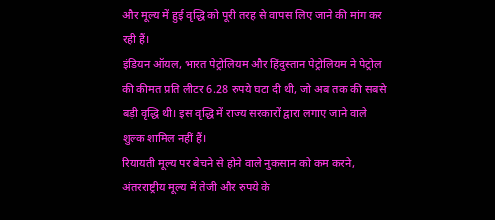और मूल्य में हुई वृद्धि को पूरी तरह से वापस लिए जाने की मांग कर रही हैं।
इंडियन ऑयल, भारत पेट्रोलियम और हिंदुस्तान पेट्रोलियम ने पेट्रोल की कीमत प्रति लीटर 6.28 रुपये घटा दी थी, जो अब तक की सबसे बड़ी वृद्धि थी। इस वृद्धि में राज्य सरकारों द्वारा लगाए जाने वाले शुल्क शामिल नहीं हैं।
रियायती मूल्य पर बेचने से होने वाले नुकसान को कम करने, अंतरराष्ट्रीय मूल्य में तेजी और रुपये के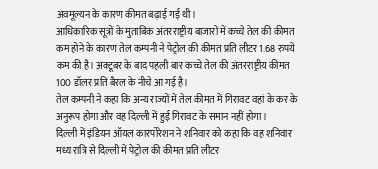अवमूल्यन के कारण कीमत बढ़ाई गई थी।
आधिकारिक सूत्रों के मुताबिक अंतरराष्ट्रीय बाजारों में कच्चे तेल की कीमत कम होने के कारण तेल कम्पनी ने पेट्रोल की कीमत प्रति लीटर 1.68 रुपये कम की है। अक्टूबर के बाद पहली बार कच्चे तेल की अंतरराष्ट्रीय कीमत 100 डॉलर प्रति बैरल के नीचे आ गई है।
तेल कम्पनी ने कहा कि अन्य राज्यों में तेल कीमत में गिरावट वहां के कर के अनुरूप होगा और वह दिल्ली में हुई गिरावट के समान नहीं होगा।
दिल्ली में इंडियन ऑयल कारपोरेशन ने शनिवार को कहा कि वह शनिवार मध्य रात्रि से दिल्ली में पेट्रोल की कीमत प्रति लीटर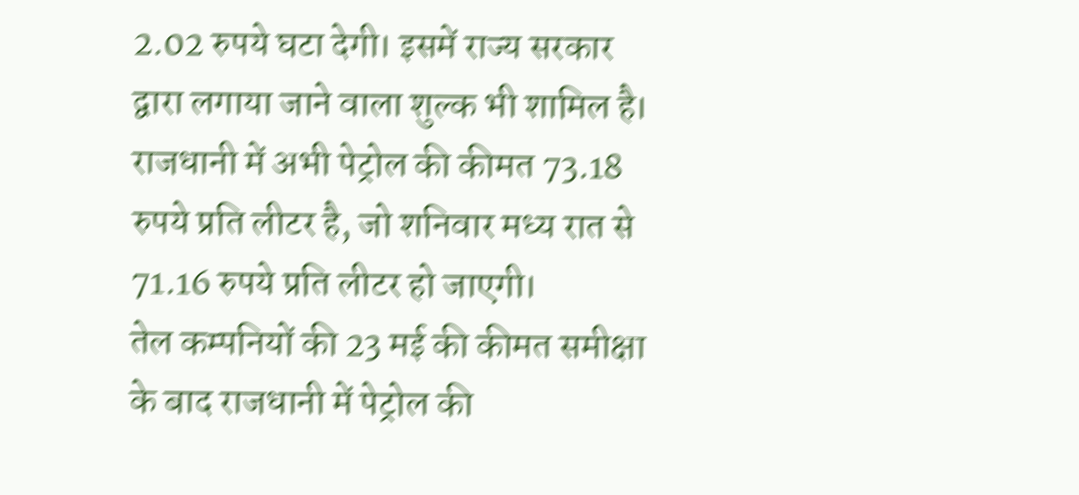2.02 रुपये घटा देगी। इसमें राज्य सरकार द्वारा लगाया जाने वाला शुल्क भी शामिल है।
राजधानी में अभी पेट्रोल की कीमत 73.18 रुपये प्रति लीटर है, जो शनिवार मध्य रात से 71.16 रुपये प्रति लीटर हो जाएगी।
तेल कम्पनियों की 23 मई की कीमत समीक्षा के बाद राजधानी में पेट्रोल की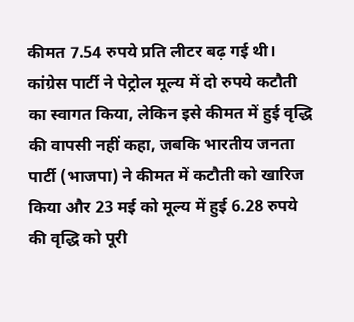कीमत 7.54 रुपये प्रति लीटर बढ़ गई थी।
कांग्रेस पार्टी ने पेट्रोल मूल्य में दो रुपये कटौती का स्वागत किया, लेकिन इसे कीमत में हुई वृद्धि की वापसी नहीं कहा, जबकि भारतीय जनता पार्टी (भाजपा) ने कीमत में कटौती को खारिज किया और 23 मई को मूल्य में हुई 6.28 रुपये की वृद्धि को पूरी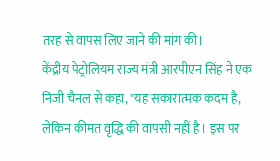तरह से वापस लिए जाने की मांग की।
केंद्रीय पेट्रोलियम राज्य मंत्री आरपीएन सिंह ने एक निजी चैनल से कहा, "यह सकारात्मक कदम है, लेकिन कीमत वृद्धि की वापसी नहीं है। इस पर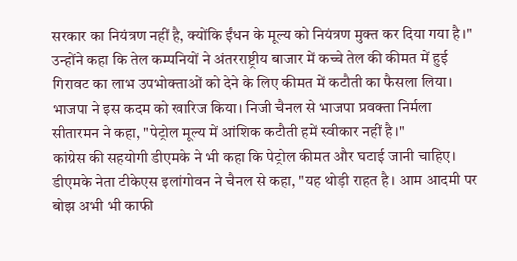सरकार का नियंत्रण नहीं है, क्योंकि ईंधन के मूल्य को नियंत्रण मुक्त कर दिया गया है।" उन्होंने कहा कि तेल कम्पनियों ने अंतरराष्ट्रीय बाजार में कच्चे तेल की कीमत में हुई गिरावट का लाभ उपभोक्ताओं को देने के लिए कीमत में कटौती का फैसला लिया।
भाजपा ने इस कदम को खारिज किया। निजी चैनल से भाजपा प्रवक्ता निर्मला सीतारमन ने कहा, "पेट्रोल मूल्य में आंशिक कटौती हमें स्वीकार नहीं है।"
कांग्रेस की सहयोगी डीएमके ने भी कहा कि पेट्रोल कीमत और घटाई जानी चाहिए। डीएमके नेता टीकेएस इलांगोवन ने चैनल से कहा, "यह थोड़ी राहत है। आम आदमी पर बोझ अभी भी काफी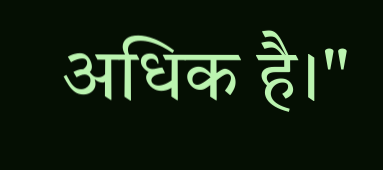अधिक है।"